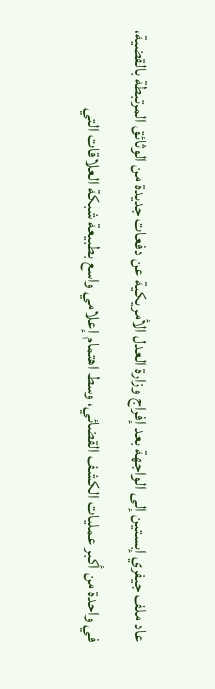عاد ملف جيفري إبستين إلى الواجهة بعد إفراج وزارة العدل الأمريكية عن دفعات جديدة من الوثائق المرتبطة بالقضية، في واحدة من أكبر عمليات الكشف القضائي، وسط اهتمام إعلامي واسع بطبيعة شبكة العلاقات التي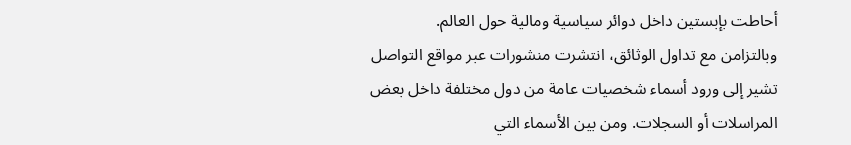أحاطت بإبستين داخل دوائر سياسية ومالية حول العالم.
وبالتزامن مع تداول الوثائق، انتشرت منشورات عبر مواقع التواصل تشير إلى ورود أسماء شخصيات عامة من دول مختلفة داخل بعض المراسلات أو السجلات. ومن بين الأسماء التي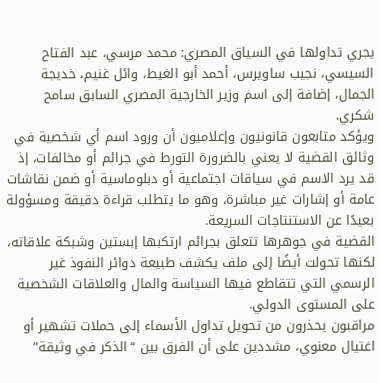يجري تداولها في السياق المصري: محمد مرسي، عبد الفتاح السيسي، نجيب ساويرس، أحمد أبو الغيط، وائل غنيم، خديجة الجمال، إضافة إلى اسم وزير الخارجية المصري السابق سامح شكري.
ويؤكد متابعون قانونيون وإعلاميون أن ورود اسم أي شخصية في وثائق القضية لا يعني بالضرورة التورط في جرائم أو مخالفات، إذ قد يرد الاسم في سياقات اجتماعية أو دبلوماسية أو ضمن نقاشات عامة أو إشارات غير مباشرة، وهو ما يتطلب قراءة دقيقة ومسؤولة بعيدًا عن الاستنتاجات السريعة.
القضية في جوهرها تتعلق بجرائم ارتكبها إبستين وشبكة علاقاته، لكنها تحولت أيضًا إلى ملف يكشف طبيعة دوائر النفوذ غير الرسمي التي تتقاطع فيها السياسة والمال والعلاقات الشخصية على المستوى الدولي.
مراقبون يحذرون من تحويل تداول الأسماء إلى حملات تشهير أو اغتيال معنوي، مشددين على أن الفرق بين “الذكر في وثيقة”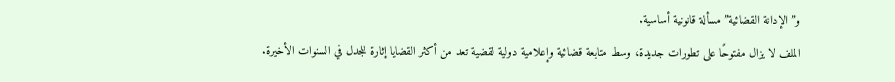و”الإدانة القضائية” مسألة قانونية أساسية.
الملف لا يزال مفتوحًا على تطورات جديدة، وسط متابعة قضائية وإعلامية دولية لقضية تعد من أكثر القضايا إثارة للجدل في السنوات الأخيرة.